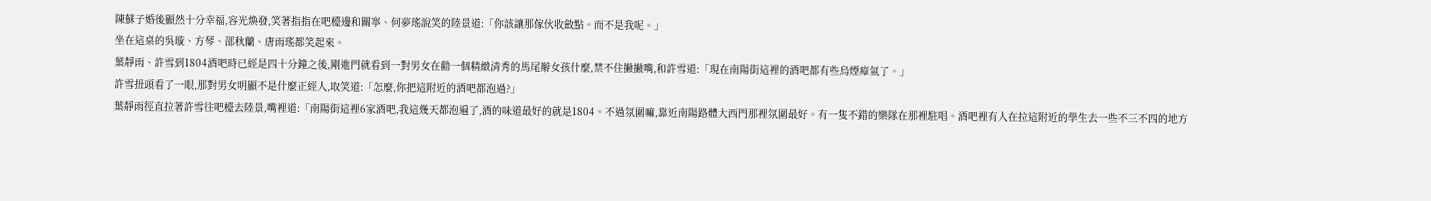陳蘇子婚後顯然十分幸福,容光煥發,笑著指指在吧檯邊和關寧、何夢瑤說笑的陸景道:「你該讓那傢伙收斂點。而不是我呢。」
坐在這桌的吳璇、方琴、邵秋蘭、唐雨瑤都笑起來。
葉靜雨、許雪到1804酒吧時已經是四十分鐘之後,剛進門就看到一對男女在勸一個精緻清秀的馬尾辮女孩什麼,禁不住撇撇嘴,和許雪道:「現在南陽街這裡的酒吧都有些烏煙瘴氣了。」
許雪扭頭看了一眼,那對男女明顯不是什麼正經人,取笑道:「怎麼,你把這附近的酒吧都泡過?」
葉靜雨徑直拉著許雪往吧檯去陸景,嘴裡道:「南陽街這裡6家酒吧,我這幾天都泡遍了,酒的味道最好的就是1804。不過氛圍嘛,靠近南陽路體大西門那裡氛圍最好。有一隻不錯的樂隊在那裡駐唱。酒吧裡有人在拉這附近的學生去一些不三不四的地方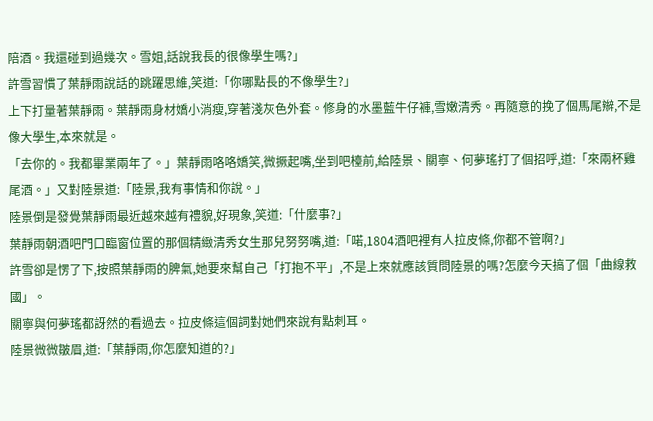陪酒。我還碰到過幾次。雪姐,話說我長的很像學生嗎?」
許雪習慣了葉靜雨說話的跳躍思維,笑道:「你哪點長的不像學生?」
上下打量著葉靜雨。葉靜雨身材嬌小消瘦,穿著淺灰色外套。修身的水墨藍牛仔褲,雪嫩清秀。再隨意的挽了個馬尾辮,不是像大學生,本來就是。
「去你的。我都畢業兩年了。」葉靜雨咯咯嬌笑,微撅起嘴,坐到吧檯前,給陸景、關寧、何夢瑤打了個招呼,道:「來兩杯雞尾酒。」又對陸景道:「陸景,我有事情和你說。」
陸景倒是發覺葉靜雨最近越來越有禮貌,好現象,笑道:「什麼事?」
葉靜雨朝酒吧門口臨窗位置的那個精緻清秀女生那兒努努嘴,道:「喏,1804酒吧裡有人拉皮條,你都不管啊?」
許雪卻是愣了下,按照葉靜雨的脾氣,她要來幫自己「打抱不平」,不是上來就應該質問陸景的嗎?怎麼今天搞了個「曲線救國」。
關寧與何夢瑤都訝然的看過去。拉皮條這個詞對她們來說有點刺耳。
陸景微微皺眉,道:「葉靜雨,你怎麼知道的?」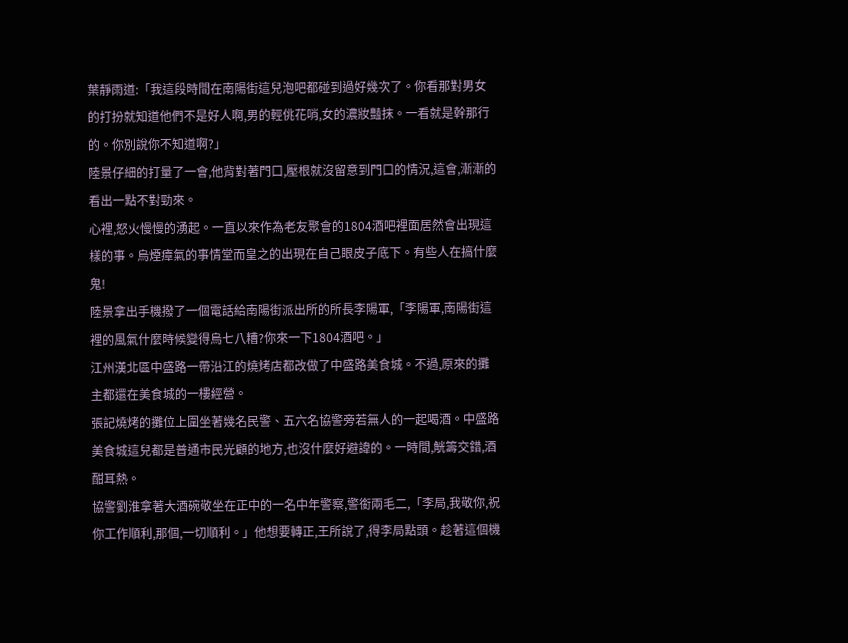葉靜雨道:「我這段時間在南陽街這兒泡吧都碰到過好幾次了。你看那對男女的打扮就知道他們不是好人啊,男的輕佻花哨,女的濃妝豔抹。一看就是幹那行的。你別說你不知道啊?」
陸景仔細的打量了一會,他背對著門口,壓根就沒留意到門口的情況,這會,漸漸的看出一點不對勁來。
心裡,怒火慢慢的湧起。一直以來作為老友聚會的1804酒吧裡面居然會出現這樣的事。烏煙瘴氣的事情堂而皇之的出現在自己眼皮子底下。有些人在搞什麼鬼!
陸景拿出手機撥了一個電話給南陽街派出所的所長李陽軍,「李陽軍,南陽街這裡的風氣什麼時候變得烏七八糟?你來一下1804酒吧。」
江州漢北區中盛路一帶沿江的燒烤店都改做了中盛路美食城。不過,原來的攤主都還在美食城的一樓經營。
張記燒烤的攤位上圍坐著幾名民警、五六名協警旁若無人的一起喝酒。中盛路美食城這兒都是普通市民光顧的地方,也沒什麼好避諱的。一時間,觥籌交錯,酒酣耳熱。
協警劉淮拿著大酒碗敬坐在正中的一名中年警察,警銜兩毛二,「李局,我敬你,祝你工作順利,那個,一切順利。」他想要轉正,王所說了,得李局點頭。趁著這個機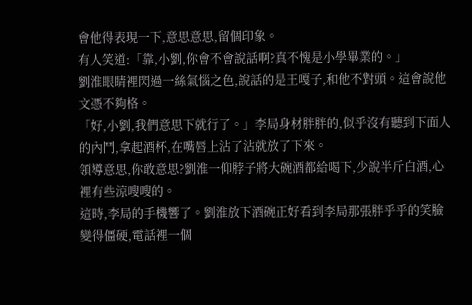會他得表現一下,意思意思,留個印象。
有人笑道:「靠,小劉,你會不會說話啊?真不愧是小學畢業的。」
劉淮眼睛裡閃過一絲氣惱之色,說話的是王嘎子,和他不對頭。這會說他文憑不夠格。
「好,小劉,我們意思下就行了。」李局身材胖胖的,似乎沒有聽到下面人的內鬥,拿起酒杯,在嘴唇上沾了沾就放了下來。
領導意思,你敢意思?劉淮一仰脖子將大碗酒都給喝下,少說半斤白酒,心裡有些涼嗖嗖的。
這時,李局的手機響了。劉淮放下酒碗正好看到李局那張胖乎乎的笑臉變得僵硬,電話裡一個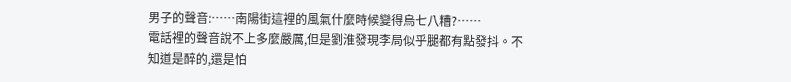男子的聲音:……南陽街這裡的風氣什麼時候變得烏七八糟?……
電話裡的聲音說不上多麼嚴厲,但是劉淮發現李局似乎腿都有點發抖。不知道是醉的,還是怕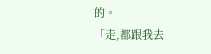的。
「走,都跟我去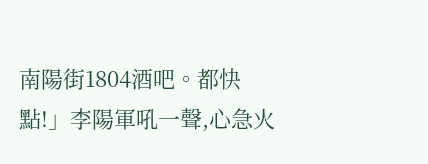南陽街1804酒吧。都快點!」李陽軍吼一聲,心急火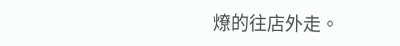燎的往店外走。